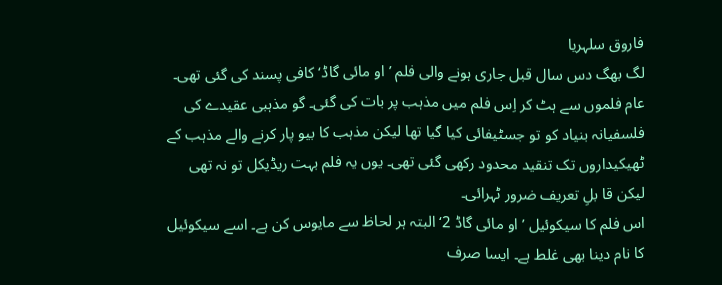فاروق سلہریا
لگ بھگ دس سال قبل جاری ہونے والی فلم ’او مائی گاڈ‘ کافی پسند کی گئی تھی۔ عام فلموں سے ہٹ کر اِس فلم میں مذہب پر بات کی گئی۔ گو مذہبی عقیدے کی فلسفیانہ بنیاد کو تو جسٹیفائی کیا گیا تھا لیکن مذہب کا بیو پار کرنے والے مذہب کے ٹھیکیداروں تک تنقید محدود رکھی گئی تھی۔ یوں یہ فلم بہت ریڈیکل تو نہ تھی لیکن قا بلِ تعریف ضرور ٹہرائی۔
اس فلم کا سیکوئیل ’او مائی گاڈ 2‘ البتہ ہر لحاظ سے مایوس کن ہے۔ اسے سیکوئیل کا نام دینا بھی غلط ہے۔ ایسا صرف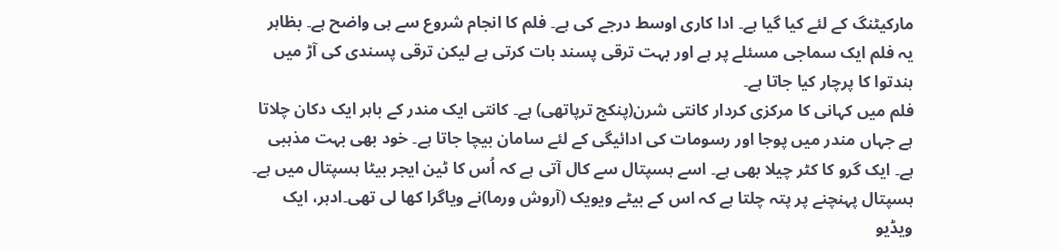مارکیٹنگ کے لئے کیا گیا ہے۔ ادا کاری اوسط درجے کی ہے۔ فلم کا انجام شروع سے ہی واضح ہے۔ بظاہر یہ فلم ایک سماجی مسئلے پر ہے اور بہت ترقی پسند بات کرتی ہے لیکن ترقی پسندی کی آڑ میں ہندتوا کا پرچار کیا جاتا ہے۔
فلم میں کہانی کا مرکزی کردار کانتی شرن(پنکج ترپاتھی) ہے۔ کانتی ایک مندر کے باہر ایک دکان چلاتا ہے جہاں مندر میں پوجا اور رسومات کی ادائیگی کے لئے سامان بیچا جاتا ہے۔ خود بھی بہت مذہبی ہے۔ ایک گرو کا کٹر چیلا بھی ہے۔ اسے ہسپتال سے کال آتی ہے کہ اُس کا ٹین ایجر بیٹا ہسپتال میں ہے۔
ہسپتال پہنچنے پر پتہ چلتا ہے کہ اس کے بیٹے ویویک (آروش ورما)نے ویاگرا کھا لی تھی۔ادہر، ایک ویڈیو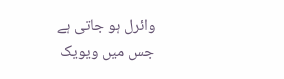وائرل ہو جاتی ہے جس میں ویویک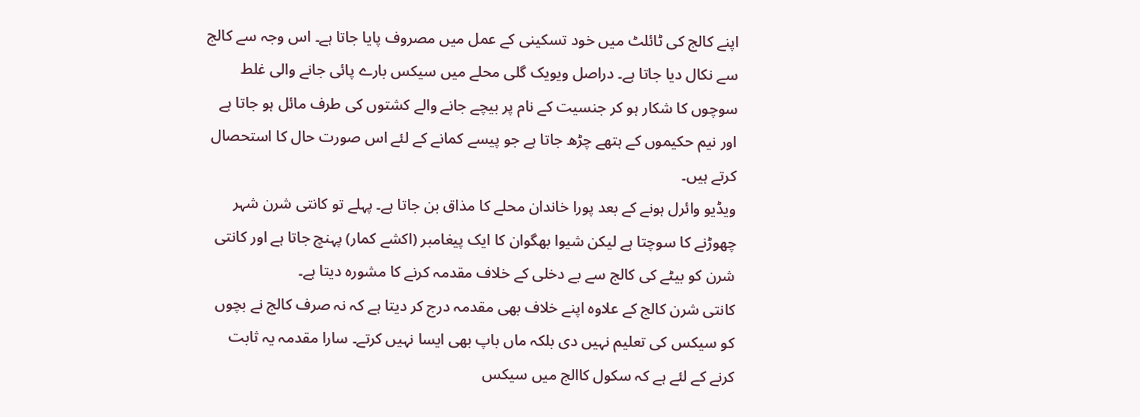اپنے کالج کی ٹائلٹ میں خود تسکینی کے عمل میں مصروف پایا جاتا ہے۔ اس وجہ سے کالج سے نکال دیا جاتا ہے۔ دراصل ویویک گلی محلے میں سیکس بارے پائی جانے والی غلط سوچوں کا شکار ہو کر جنسیت کے نام پر بیچے جانے والے کشتوں کی طرف مائل ہو جاتا ہے اور نیم حکیموں کے ہتھے چڑھ جاتا ہے جو پیسے کمانے کے لئے اس صورت حال کا استحصال کرتے ہیں۔
ویڈیو وائرل ہونے کے بعد پورا خاندان محلے کا مذاق بن جاتا ہے۔ پہلے تو کانتی شرن شہر چھوڑنے کا سوچتا ہے لیکن شیوا بھگوان کا ایک پیغامبر (اکشے کمار) پہنچ جاتا ہے اور کانتی شرن کو بیٹے کی کالج سے بے دخلی کے خلاف مقدمہ کرنے کا مشورہ دیتا ہے۔
کانتی شرن کالج کے علاوہ اپنے خلاف بھی مقدمہ درج کر دیتا ہے کہ نہ صرف کالج نے بچوں کو سیکس کی تعلیم نہیں دی بلکہ ماں باپ بھی ایسا نہیں کرتے۔ سارا مقدمہ یہ ثابت کرنے کے لئے ہے کہ سکول کاالج میں سیکس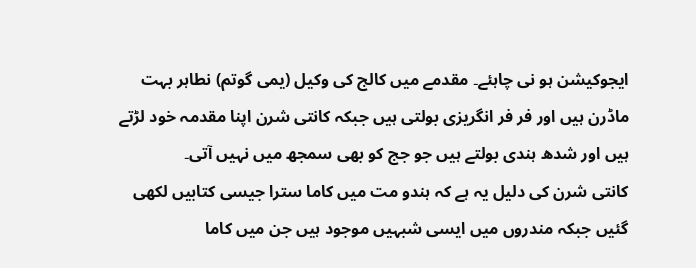ایجوکیشن ہو نی چاہئے۔ مقدمے میں کالج کی وکیل (یمی گوتم) نطاہر بہت ماڈرن ہیں اور فر فر انگریزی بولتی ہیں جبکہ کانتی شرن اپنا مقدمہ خود لڑتے ہیں اور شدھ ہندی بولتے ہیں جو جج کو بھی سمجھ میں نہیں آتی۔
کانتی شرن کی دلیل یہ ہے کہ ہندو مت میں کاما سترا جیسی کتابیں لکھی گئیں جبکہ مندروں میں ایسی شبہیں موجود ہیں جن میں کاما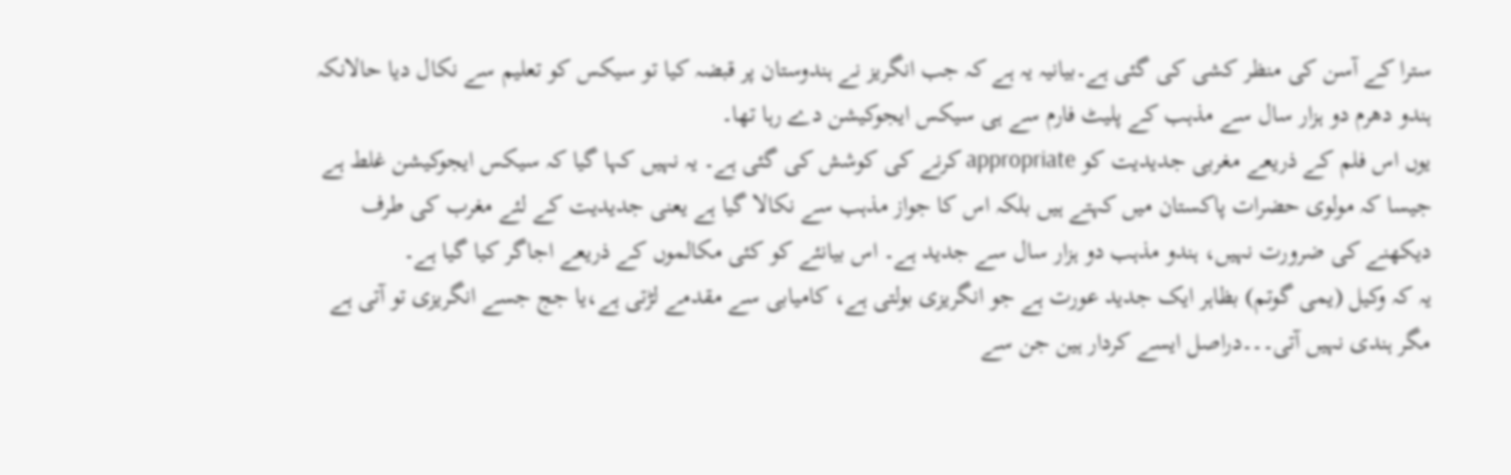سترا کے آسن کی منظر کشی کی گئی ہے۔بیانیہ یہ ہے کہ جب انگریز نے ہندوستان پر قبضہ کیا تو سیکس کو تعلیم سے نکال دیا حالانکہ ہندو دھرم دو ہزار سال سے مذہب کے پلیٹ فارم سے ہی سیکس ایجوکیشن دے رہا تھا۔
یوں اس فلم کے ذریعے مغربی جدیدیت کو appropriate کرنے کی کوشش کی گئی ہے۔ یہ نہیں کہا گیا کہ سیکس ایجوکیشن غلط ہے جیسا کہ مولوی حضرات پاکستان میں کہتے ہیں بلکہ اس کا جواز مذہب سے نکالا گیا ہے یعنی جدیدیت کے لئے مغرب کی طرف دیکھنے کی ضرورت نہیں، ہندو مذہب دو ہزار سال سے جدید ہے۔ اس بیانئے کو کئی مکالموں کے ذریعے اجاگر کیا گیا ہے۔
یہ کہ وکیل (یمی گوتم) بظاہر ایک جدید عورت ہے جو انگریزی بولتی ہے، کامیابی سے مقدمے لڑتی ہے،یا جج جسے انگریزی تو آتی ہے مگر ہندی نہیں آتی۔۔۔دراصل ایسے کردار ہین جن سے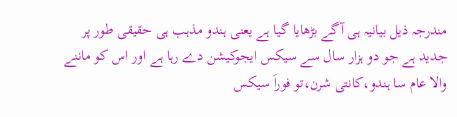مندرجہ ذیل بیانیہ ہی آگے بڑھایا گیا ہے یعنی ہندو مذہب ہی حقیقی طور پر جدید ہے جو دو ہزار سال سے سیکس ایجوکیشن دے رہا ہے اور اس کو ماننے والا عام سا ہندو،کانتی شرن،تو فوراَ سیکس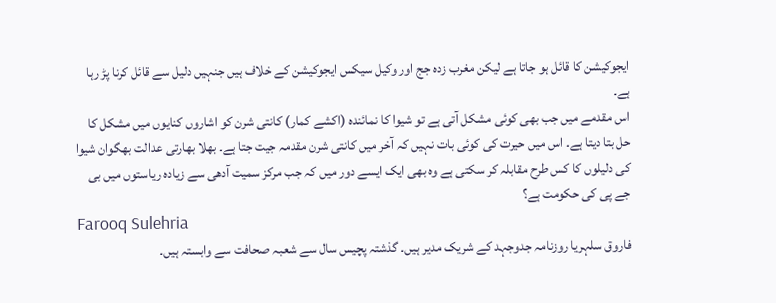ایجوکیشن کا قائل ہو جاتا ہے لیکن مغرب زدہ جج اور وکیل سیکس ایجوکیشن کے خلاف ہیں جنہیں دلیل سے قائل کرنا پڑ رہا ہے۔
اس مقدمے میں جب بھی کوئی مشکل آتی ہے تو شیوا کا نمائندہ (اکشے کمار) کانتی شرن کو اشاروں کنایوں میں مشکل کا حل بتا دیتا ہے۔ اس میں حیرت کی کوئی بات نہیں کہ آخر میں کانتی شرن مقدمہ جیت جتا ہے۔ بھلا بھارتی عدالت بھگوان شیوا کی دلیلوں کا کس طرح مقابلہ کر سکتی ہے وہ بھی ایک ایسے دور میں کہ جب مرکز سمیت آدھی سے زیادہ ریاستوں میں بی جے پی کی حکومت ہے؟
Farooq Sulehria
فاروق سلہریا روزنامہ جدوجہد کے شریک مدیر ہیں۔ گذشتہ پچیس سال سے شعبہ صحافت سے وابستہ ہیں۔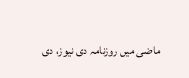ماضی میں روزنامہ دی نیوز، دی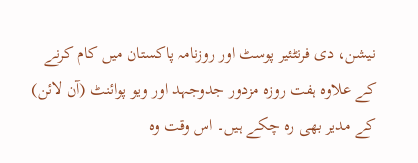نیشن، دی فرنٹئیر پوسٹ اور روزنامہ پاکستان میں کام کرنے کے علاوہ ہفت روزہ مزدور جدوجہد اور ویو پوائنٹ (آن لائن) کے مدیر بھی رہ چکے ہیں۔ اس وقت وہ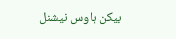بیکن ہاوس نیشنل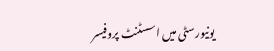یونیورسٹی میں اسسٹنٹ پروفیسر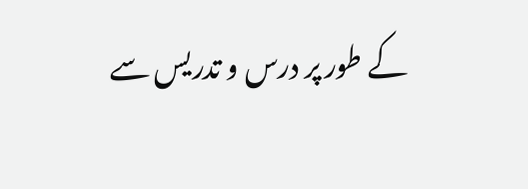کے طور پر درس و تدریس سے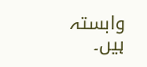وابستہ ہیں۔